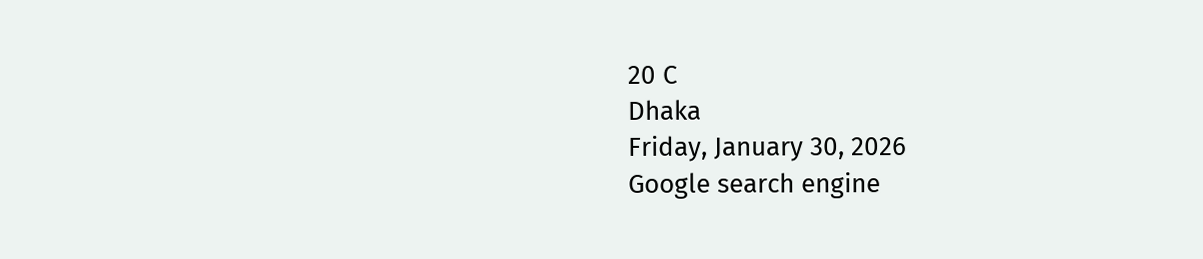20 C
Dhaka
Friday, January 30, 2026
Google search engine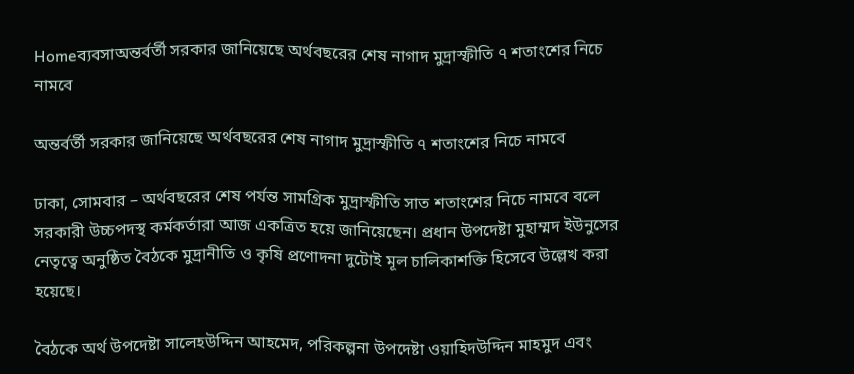Homeব্যবসাঅন্তর্বর্তী সরকার জানিয়েছে অর্থবছরের শেষ নাগাদ মুদ্রাস্ফীতি ৭ শতাংশের নিচে নামবে

অন্তর্বর্তী সরকার জানিয়েছে অর্থবছরের শেষ নাগাদ মুদ্রাস্ফীতি ৭ শতাংশের নিচে নামবে

ঢাকা, সোমবার – অর্থবছরের শেষ পর্যন্ত সামগ্রিক মুদ্রাস্ফীতি সাত শতাংশের নিচে নামবে বলে সরকারী উচ্চপদস্থ কর্মকর্তারা আজ একত্রিত হয়ে জানিয়েছেন। প্রধান উপদেষ্টা মুহাম্মদ ইউনুসের নেতৃত্বে অনুষ্ঠিত বৈঠকে মুদ্রানীতি ও কৃষি প্রণোদনা দুটোই মূল চালিকাশক্তি হিসেবে উল্লেখ করা হয়েছে।

বৈঠকে অর্থ উপদেষ্টা সালেহউদ্দিন আহমেদ, পরিকল্পনা উপদেষ্টা ওয়াহিদউদ্দিন মাহমুদ এবং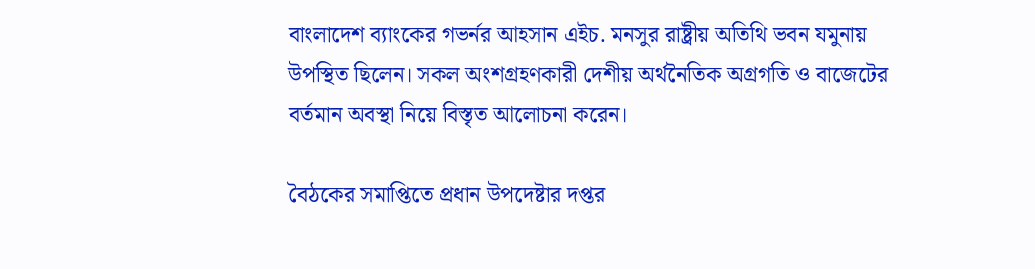বাংলাদেশ ব্যাংকের গভর্নর আহসান এইচ. মনসুর রাষ্ট্রীয় অতিথি ভবন যমুনায় উপস্থিত ছিলেন। সকল অংশগ্রহণকারী দেশীয় অর্থনৈতিক অগ্রগতি ও বাজেটের বর্তমান অবস্থা নিয়ে বিস্তৃত আলোচনা করেন।

বৈঠকের সমাপ্তিতে প্রধান উপদেষ্টার দপ্তর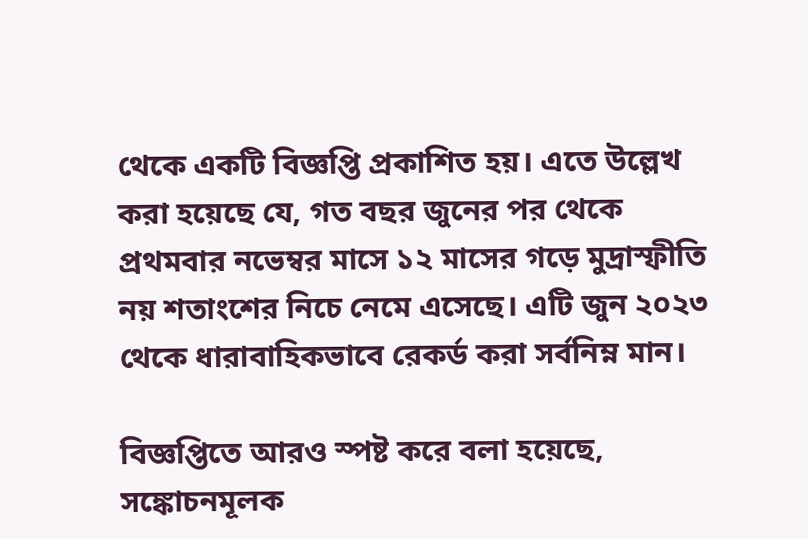থেকে একটি বিজ্ঞপ্তি প্রকাশিত হয়। এতে উল্লেখ করা হয়েছে যে, গত বছর জুনের পর থেকে প্রথমবার নভেম্বর মাসে ১২ মাসের গড়ে মুদ্রাস্ফীতি নয় শতাংশের নিচে নেমে এসেছে। এটি জুন ২০২৩ থেকে ধারাবাহিকভাবে রেকর্ড করা সর্বনিম্ন মান।

বিজ্ঞপ্তিতে আরও স্পষ্ট করে বলা হয়েছে, সঙ্কোচনমূলক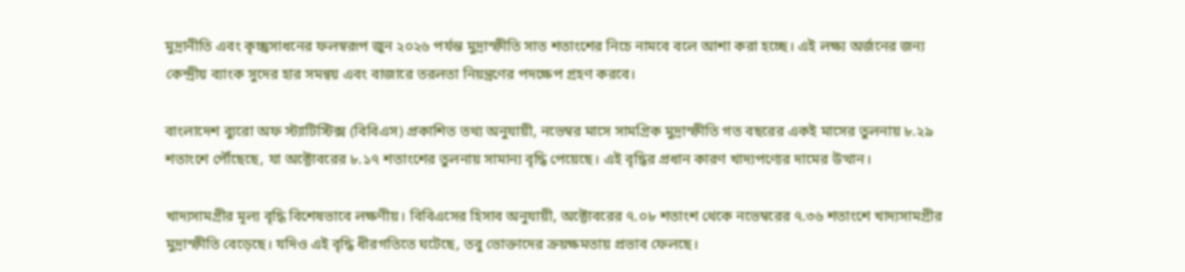মুদ্রানীতি এবং কৃচ্ছ্রসাধনের ফলস্বরূপ জুন ২০২৬ পর্যন্ত মুদ্রাস্ফীতি সাত শতাংশের নিচে নামবে বলে আশা করা হচ্ছে। এই লক্ষ্য অর্জনের জন্য কেন্দ্রীয় ব্যাংক সুদের হার সমন্বয় এবং বাজারে তরলতা নিয়ন্ত্রণের পদক্ষেপ গ্রহণ করবে।

বাংলাদেশ ব্যুরো অফ স্ট্যাটিস্টিক্স (বিবিএস) প্রকাশিত তথ্য অনুযায়ী, নভেম্বর মাসে সামগ্রিক মুদ্রাস্ফীতি গত বছরের একই মাসের তুলনায় ৮.২৯ শতাংশে পৌঁছেছে, যা অক্টোবরের ৮.১৭ শতাংশের তুলনায় সামান্য বৃদ্ধি পেয়েছে। এই বৃদ্ধির প্রধান কারণ খাদ্যপণ্যের দামের উত্থান।

খাদ্যসামগ্রীর মূল্য বৃদ্ধি বিশেষভাবে লক্ষণীয়। বিবিএসের হিসাব অনুযায়ী, অক্টোবরের ৭.০৮ শতাংশ থেকে নভেম্বরের ৭.৩৬ শতাংশে খাদ্যসামগ্রীর মুদ্রাস্ফীতি বেড়েছে। যদিও এই বৃদ্ধি ধীরগতিতে ঘটেছে, তবু ভোক্তাদের ক্রয়ক্ষমতায় প্রভাব ফেলছে।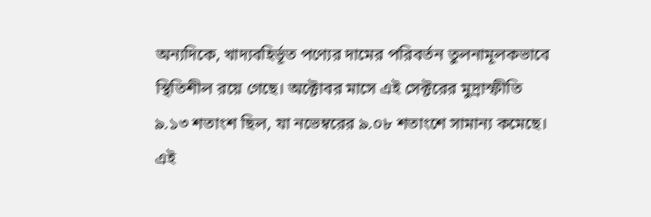অন্যদিকে, খাদ্যবহির্ভূত পণ্যের দামের পরিবর্তন তুলনামূলকভাবে স্থিতিশীল রয়ে গেছে। অক্টোবর মাসে এই সেক্টরের মুদ্রাস্ফীতি ৯.১৩ শতাংশ ছিল, যা নভেম্বরের ৯.০৮ শতাংশে সামান্য কমেছে। এই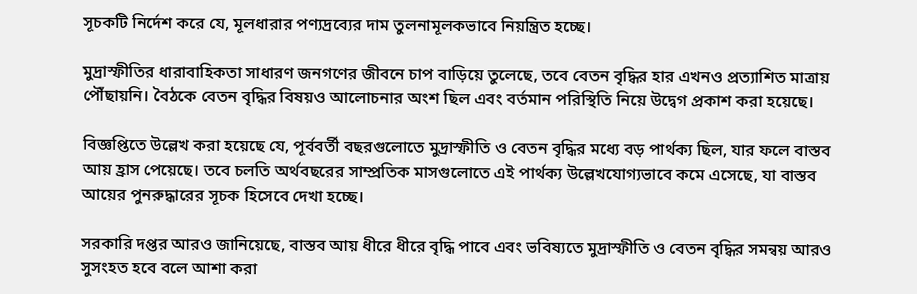সূচকটি নির্দেশ করে যে, মূলধারার পণ্যদ্রব্যের দাম তুলনামূলকভাবে নিয়ন্ত্রিত হচ্ছে।

মুদ্রাস্ফীতির ধারাবাহিকতা সাধারণ জনগণের জীবনে চাপ বাড়িয়ে তুলেছে, তবে বেতন বৃদ্ধির হার এখনও প্রত্যাশিত মাত্রায় পৌঁছায়নি। বৈঠকে বেতন বৃদ্ধির বিষয়ও আলোচনার অংশ ছিল এবং বর্তমান পরিস্থিতি নিয়ে উদ্বেগ প্রকাশ করা হয়েছে।

বিজ্ঞপ্তিতে উল্লেখ করা হয়েছে যে, পূর্ববর্তী বছরগুলোতে মুদ্রাস্ফীতি ও বেতন বৃদ্ধির মধ্যে বড় পার্থক্য ছিল, যার ফলে বাস্তব আয় হ্রাস পেয়েছে। তবে চলতি অর্থবছরের সাম্প্রতিক মাসগুলোতে এই পার্থক্য উল্লেখযোগ্যভাবে কমে এসেছে, যা বাস্তব আয়ের পুনরুদ্ধারের সূচক হিসেবে দেখা হচ্ছে।

সরকারি দপ্তর আরও জানিয়েছে, বাস্তব আয় ধীরে ধীরে বৃদ্ধি পাবে এবং ভবিষ্যতে মুদ্রাস্ফীতি ও বেতন বৃদ্ধির সমন্বয় আরও সুসংহত হবে বলে আশা করা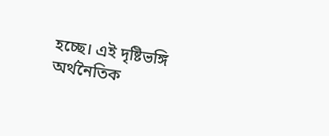হচ্ছে। এই দৃষ্টিভঙ্গি অর্থনৈতিক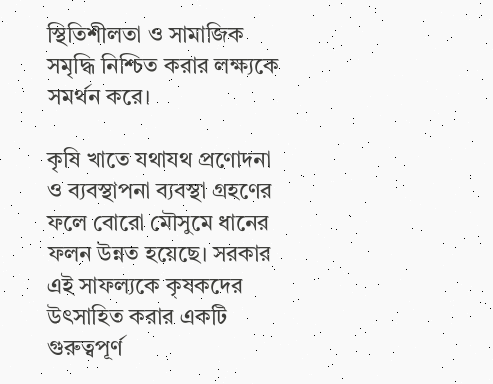স্থিতিশীলতা ও সামাজিক সমৃদ্ধি নিশ্চিত করার লক্ষ্যকে সমর্থন করে।

কৃষি খাতে যথাযথ প্রণোদনা ও ব্যবস্থাপনা ব্যবস্থা গ্রহণের ফলে বোরো মৌসুমে ধানের ফলন উন্নত হয়েছে। সরকার এই সাফল্যকে কৃষকদের উৎসাহিত করার একটি গুরুত্বপূর্ণ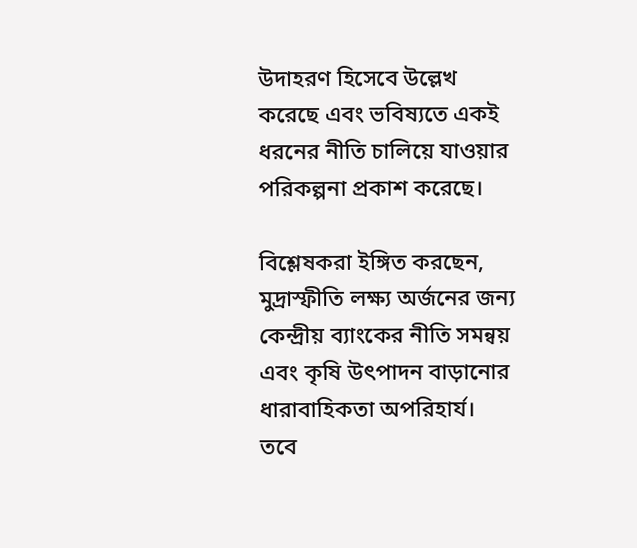উদাহরণ হিসেবে উল্লেখ করেছে এবং ভবিষ্যতে একই ধরনের নীতি চালিয়ে যাওয়ার পরিকল্পনা প্রকাশ করেছে।

বিশ্লেষকরা ইঙ্গিত করছেন, মুদ্রাস্ফীতি লক্ষ্য অর্জনের জন্য কেন্দ্রীয় ব্যাংকের নীতি সমন্বয় এবং কৃষি উৎপাদন বাড়ানোর ধারাবাহিকতা অপরিহার্য। তবে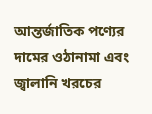আন্তর্জাতিক পণ্যের দামের ওঠানামা এবং জ্বালানি খরচের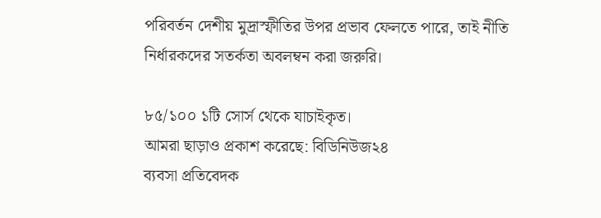পরিবর্তন দেশীয় মুদ্রাস্ফীতির উপর প্রভাব ফেলতে পারে, তাই নীতি নির্ধারকদের সতর্কতা অবলম্বন করা জরুরি।

৮৫/১০০ ১টি সোর্স থেকে যাচাইকৃত।
আমরা ছাড়াও প্রকাশ করেছে: বিডিনিউজ২৪
ব্যবসা প্রতিবেদক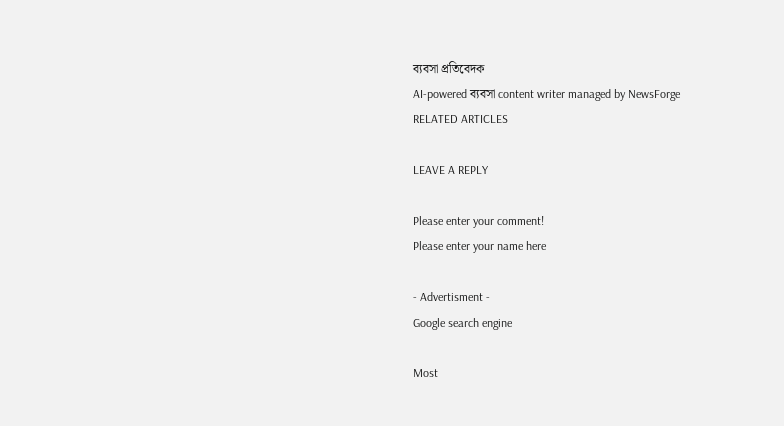ব্যবসা প্রতিবেদক
AI-powered ব্যবসা content writer managed by NewsForge
RELATED ARTICLES

LEAVE A REPLY

Please enter your comment!
Please enter your name here

- Advertisment -
Google search engine

Most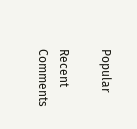Popular

Recent Comments